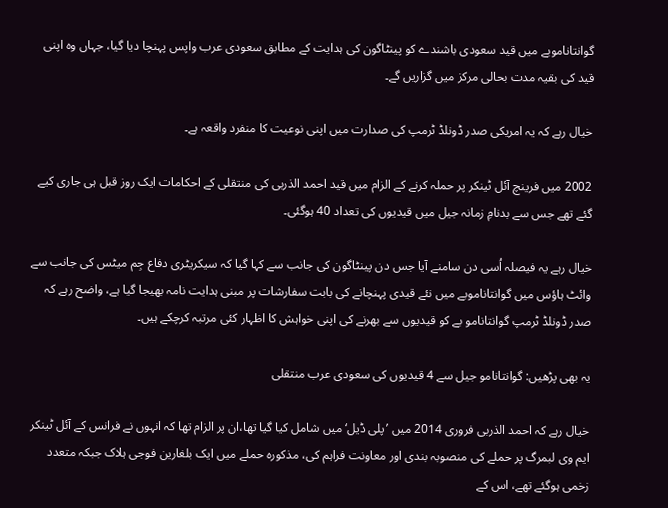گوانتاناموبے میں قید سعودی باشندے کو پینٹاگون کی ہدایت کے مطابق سعودی عرب واپس پہنچا دیا گیا، جہاں وہ اپنی قید کی بقیہ مدت بحالی مرکز میں گزاریں گے۔

خیال رہے کہ یہ امریکی صدر ڈونلڈ ٹرمپ کی صدارت میں اپنی نوعیت کا منفرد واقعہ ہے۔

2002 میں فرینچ آئل ٹینکر پر حملہ کرنے کے الزام میں قید احمد الذربی کی منتقلی کے احکامات ایک روز قبل ہی جاری کیے گئے تھے جس سے بدنامِ زمانہ جیل میں قیدیوں کی تعداد 40 ہوگئی۔

خیال رہے یہ فیصلہ اُسی دن سامنے آیا جس دن پینٹاگون کی جانب سے کہا گیا کہ سیکریٹری دفاع جِم میٹس کی جانب سے وائٹ ہاؤس میں گوانتاناموبے میں نئے قیدی پہنچانے کی بابت سفارشات پر مبنی ہدایت نامہ بھیجا گیا ہے، واضح رہے کہ صدر ڈونلڈ ٹرمپ گوانتانامو بے کو قیدیوں سے بھرنے کی اپنی خواہش کا اظہار کئی مرتبہ کرچکے ہیں۔

یہ بھی پڑھیں: گوانتانامو جیل سے 4 قیدیوں کی سعودی عرب منتقلی

خیال رہے کہ احمد الذربی فروری 2014 میں ’پلی ڈیل‘ میں شامل کیا گیا تھا،ان پر الزام تھا کہ انہوں نے فرانس کے آئل ٹینکر ایم وی لبمرگ پر حملے کی منصوبہ بندی اور معاونت فراہم کی، مذکورہ حملے میں ایک بلغارین فوجی ہلاک جبکہ متعدد زخمی ہوگئے تھے، اس کے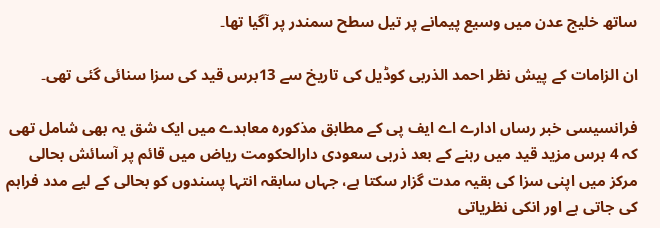ساتھ خلیج عدن میں وسیع پیمانے پر تیل سطح سمندر پر آگیا تھا۔

ان الزامات کے پیش نظر احمد الذربی کوڈیل کی تاریخ سے 13برس قید کی سزا سنائی گئی تھی۔

فرانسیسی خبر رساں ادارے اے ایف پی کے مطابق مذکورہ معاہدے میں ایک شق یہ بھی شامل تھی کہ 4 برس مزید قید میں رہنے کے بعد ذربی سعودی دارالحکومت ریاض میں قائم پر آسائش بحالی مرکز میں اپنی سزا کی بقیہ مدت گزار سکتا ہے، جہاں سابقہ انتہا پسندوں کو بحالی کے لیے مدد فراہم کی جاتی ہے اور انکی نظریاتی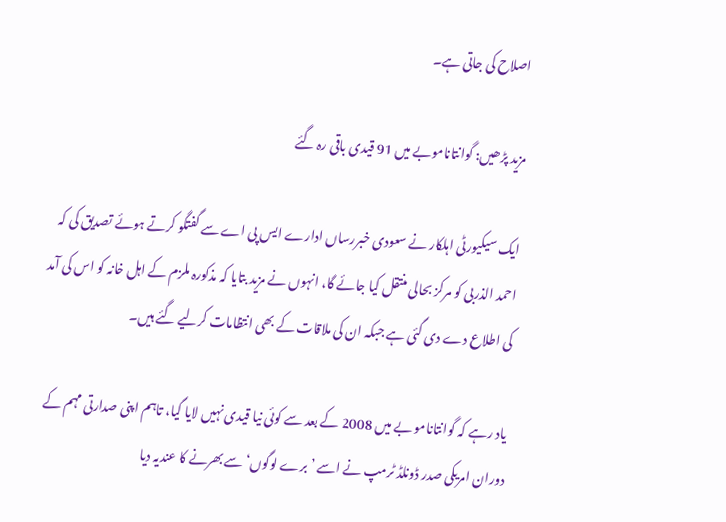اصلاح کی جاتی ہے۔

مزید پڑھیں: گوانتاناموبے میں 91 قیدی باقی رہ گئے

ایک سیکیورٹی اہلکار نے سعودی خبررساں ادارے ایس پی اے سے گفتگو کرتے ہوئے تصدیق کی کہ احمد الذربی کو مرکز بحالی منتقل کیا جائے گا، انہوں نے مزید بتایا کہ مذکورہ ملزم کے اہل خانہ کو اس کی آمد کی اطلاع دے دی گئی ہے جبکہ ان کی ملاقات کے بھی انتظامات کرلیے گئے ہیں۔

یاد رہے کہ گوانتانامو بے میں 2008 کے بعد سے کوئی نیا قیدی نہیں لایا گیا، تاہم اپنی صدارتی مہم کے دوران امریکی صدر ڈونلڈ ٹرمپ نے اسے ’برے لوگوں‘ سے بھرنے کا عندیہ دیا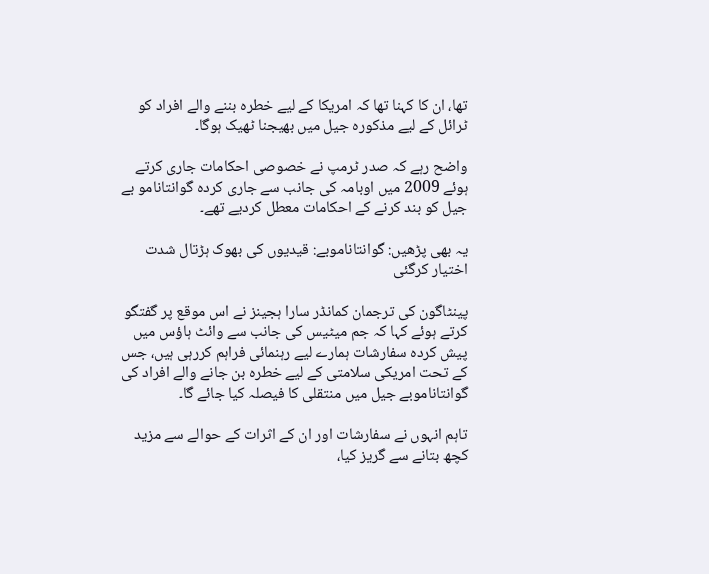تھا، ان کا کہنا تھا کہ امریکا کے لیے خطرہ بننے والے افراد کو ٹرائل کے لیے مذکورہ جیل میں بھیجنا ٹھیک ہوگا۔

واضح رہے کہ صدر ٹرمپ نے خصوصی احکامات جاری کرتے ہوئے 2009 میں اوبامہ کی جانب سے جاری کردہ گوانتانامو بے جیل کو بند کرنے کے احکامات معطل کردیے تھے۔

یہ بھی پڑھیں: گوانتاناموبے: قیدیوں کی بھوک ہڑتال شدت اختیار کرگئی

پینٹاگون کی ترجمان کمانڈر سارا ہجینز نے اس موقع پر گفتگو کرتے ہوئے کہا کہ جم میٹیس کی جانب سے وائٹ ہاؤس میں پیش کردہ سفارشات ہمارے لیے رہنمائی فراہم کررہی ہیں، جس کے تحت امریکی سلامتی کے لیے خطرہ بن جانے والے افراد کی گوانتاناموبے جیل میں منتقلی کا فیصلہ کیا جائے گا۔

تاہم انہوں نے سفارشات اور ان کے اثرات کے حوالے سے مزید کچھ بتانے سے گریز کیا،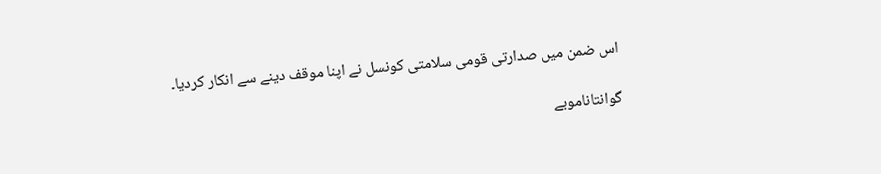اس ضمن میں صدارتی قومی سلامتی کونسل نے اپنا موقف دینے سے انکار کردیا۔

گوانتاناموبے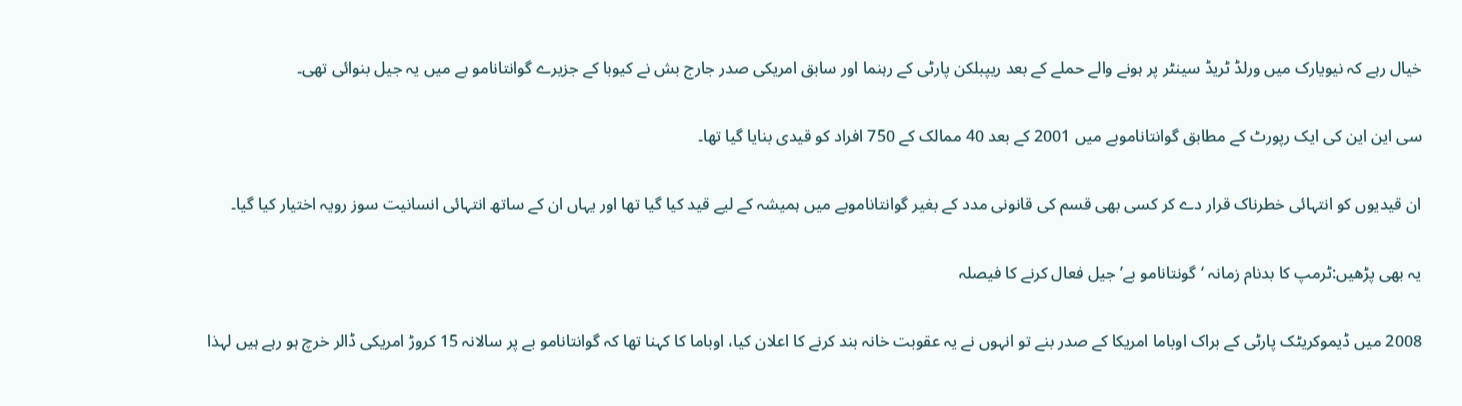خیال رہے کہ نیویارک میں ورلڈ ٹریڈ سینٹر پر ہونے والے حملے کے بعد ریپبلکن پارٹی کے رہنما اور سابق امریکی صدر جارج بش نے کیوبا کے جزیرے گوانتانامو بے میں یہ جیل بنوائی تھی۔

سی این این کی ایک رپورٹ کے مطابق گوانتاناموبے میں 2001 کے بعد 40 ممالک کے 750 افراد کو قیدی بنایا گیا تھا۔

ان قیدیوں کو انتہائی خطرناک قرار دے کر کسی بھی قسم کی قانونی مدد کے بغیر گوانتاناموبے میں ہمیشہ کے لیے قید کیا گیا تھا اور یہاں ان کے ساتھ انتہائی انسانیت سوز رویہ اختیار کیا گیا۔

یہ بھی پڑھیں:ٹرمپ کا بدنام زمانہ ‘گونتانامو بے’ جیل فعال کرنے کا فیصلہ

2008 میں ڈیموکریٹک پارٹی کے براک اوباما امریکا کے صدر بنے تو انہوں نے یہ عقوبت خانہ بند کرنے کا اعلان کیا، اوباما کا کہنا تھا کہ گوانتانامو بے پر سالانہ 15 کروڑ امریکی ڈالر خرچ ہو رہے ہیں لہذا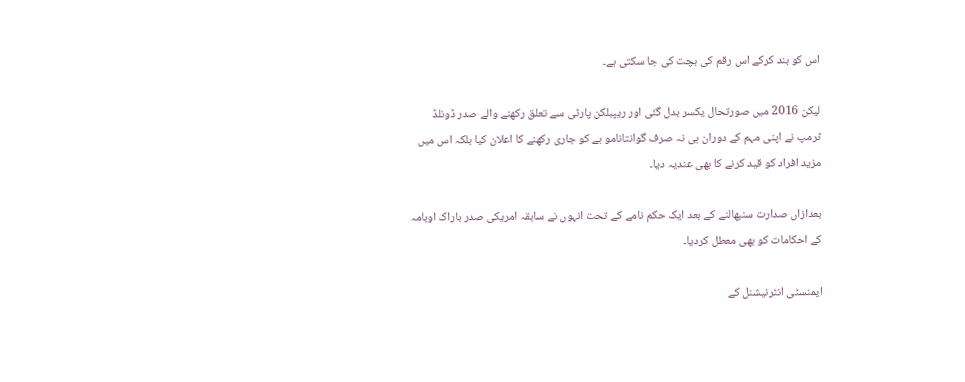اس کو بند کرکے اس رقم کی بچت کی جا سکتی ہے۔

لیکن 2016 میں صورتحال یکسر بدل گئی اور ریپبلکن پارٹی سے تعلق رکھنے والے صدر ڈونلڈ ٹرمپ نے اپنی مہم کے دوران ہی نہ صرف گوانتانامو بے کو جاری رکھنے کا اعلان کیا بلکہ اس میں مزید افراد کو قید کرنے کا بھی عندیہ دیا۔

بعدازاں صدارت سنبھالنے کے بعد ایک حکم نامے کے تحت انہوں نے سابقہ امریکی صدر باراک اوبامہ کے احکامات کو بھی معطل کردیا۔

ایمنسٹی انٹرنیشنل کے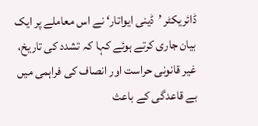ڈائریکٹر ’ڈینی ایواتار‘ نے اس معاملے پر ایک بیان جاری کرتے ہوئے کہا کہ تشدد کی تاریخ، غیر قانونی حراست اور انصاف کی فراہمی میں بے قاعدگی کے باعث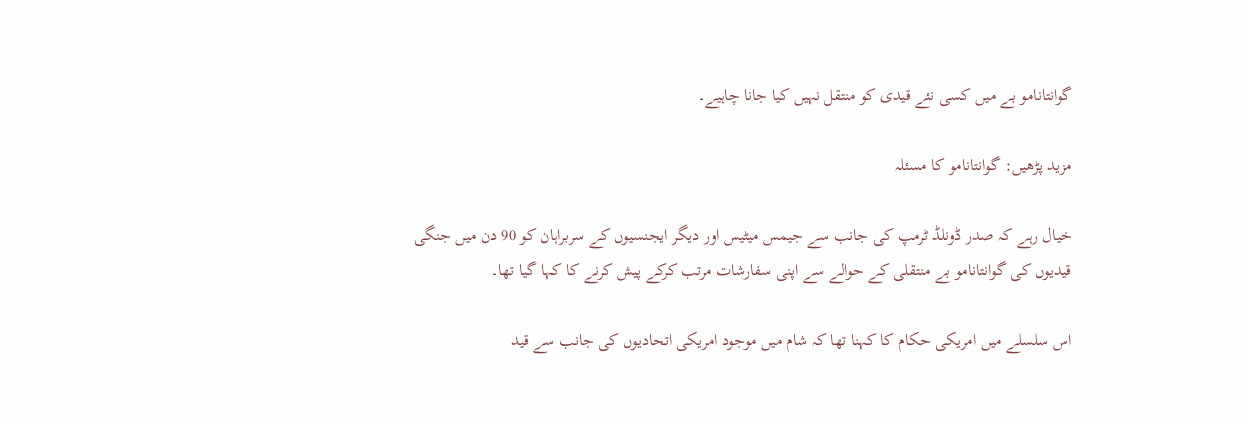گوانتانامو بے میں کسی نئے قیدی کو منتقل نہیں کیا جانا چاہیے۔

مزید پڑھیں: گوانتانامو کا مسئلہ

خیال رہے کہ صدر ڈونلڈ ٹرمپ کی جانب سے جیمس میٹیس اور دیگر ایجنسیوں کے سربراہان کو 90 دن میں جنگی قیدیوں کی گوانتانامو بے منتقلی کے حوالے سے اپنی سفارشات مرتب کرکے پیش کرنے کا کہا گیا تھا۔

اس سلسلے میں امریکی حکام کا کہنا تھا کہ شام میں موجود امریکی اتحادیوں کی جانب سے قید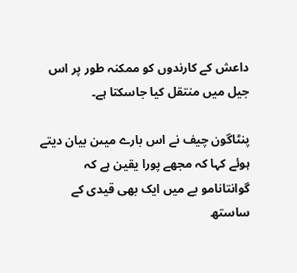داعش کے کارندوں کو ممکنہ طور پر اس جیل میں منتقل کیا جاسکتا ہے۔

پنٹاگون چیف نے اس بارے میںن بیان دیتے ہوئے کہا کہ مجھے پورا یقین ہے کہ گوانتانامو بے میں ایک بھی قیدی کے ساستھ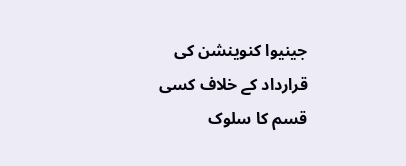جینیوا کنوینشن کی قرارداد کے خلاف کسی قسم کا سلوک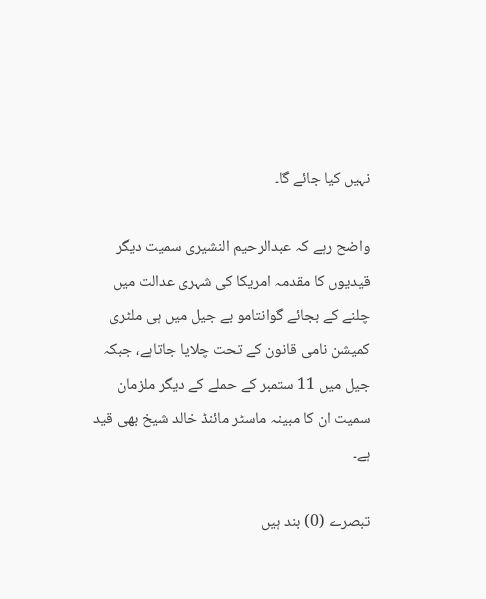نہیں کیا جائے گا۔

واضح رہے کہ عبدالرحیم النشیری سمیت دیگر قیدیوں کا مقدمہ امریکا کی شہری عدالت میں چلنے کے بجائے گوانتامو بے جیل میں ہی ملٹری کمیشن نامی قانون کے تحت چلایا جاتاہے، جبکہ جیل میں 11 ستمبر کے حملے کے دیگر ملزمان سمیت ان کا مبینہ ماسٹر مائنڈ خالد شیخ بھی قید ہے۔

تبصرے (0) بند ہیں